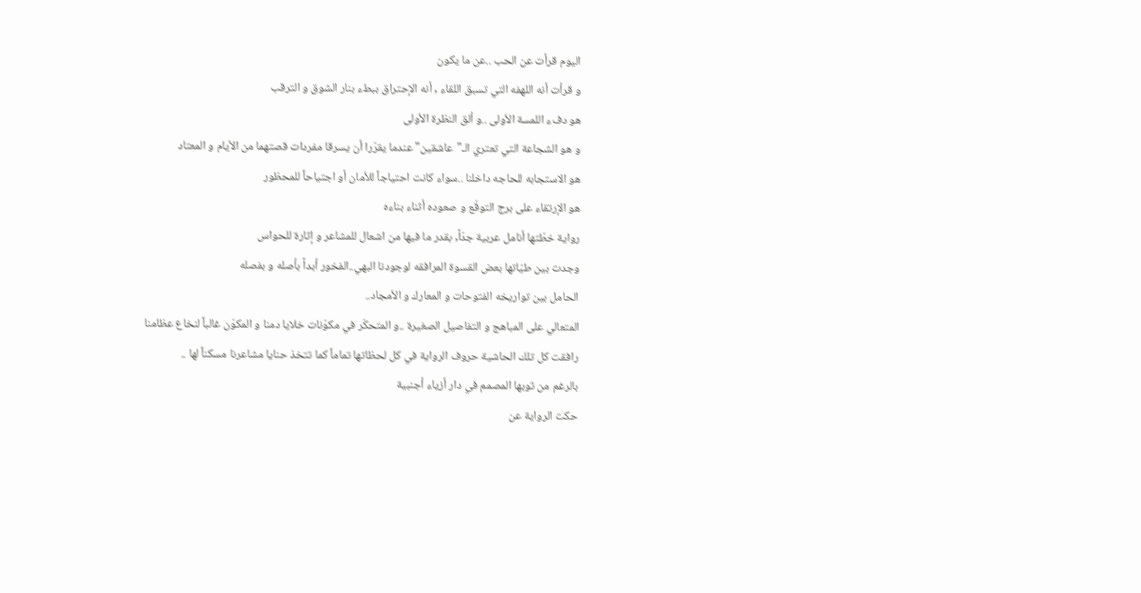اليوم قرأت عن الحب ..عن ما يكون
و قرأت أنه اللهفه التي تسبق اللقاء , أنه الإحتراق ببطء بنار الشوق و الترقب
هو دفء اللمسة الأولى ..و ألق النظرة الأولى
و هو الشجاعة التي تعتري الـ"عاشقين" عندما يقرّرا أن يسرقا مفردات قصتهما من الأيام و المعتاد
هو الاستجابه للحاجه داخلنا ..سواء كانت احتياجاً للأمان أو اجتياحاً للمحظور
هو الإرتقاء على برج التوقّع و صعوده أثناء بناءه
رواية خطّتها أنامل عربية جدّاً, بقدر ما فيها من اشعال للمشاعر و إثارة للحواس
وجدت بين طيّاتها بعض القسوة المرافقه لوجودنا البهي..الفخور أبداً بأصله و بفصله
الحامل بين تواريخه الفتوحات و المعارك و الأمجاد..
المتعالي على المباهج و التفاصيل الصغيرة ..و المتحكّر في مكوّنات خلايا دمنا و المكوّن غالباً لنخاع عظامنا
رافقت كل تلك الحاشية حروف الرواية في كل لحظاتها تماماً كما تتخذ حنايا مشاعرنا مسكناً لها ..
بالرغم من ثوبها المصمم في دار أزياء أجنبية
حكت الرواية عن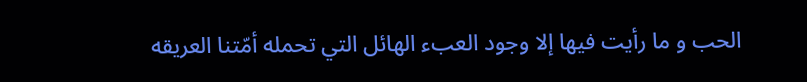الحب و ما رأيت فيها إلا وجود العبء الهائل التي تحمله أمّتنا العريقه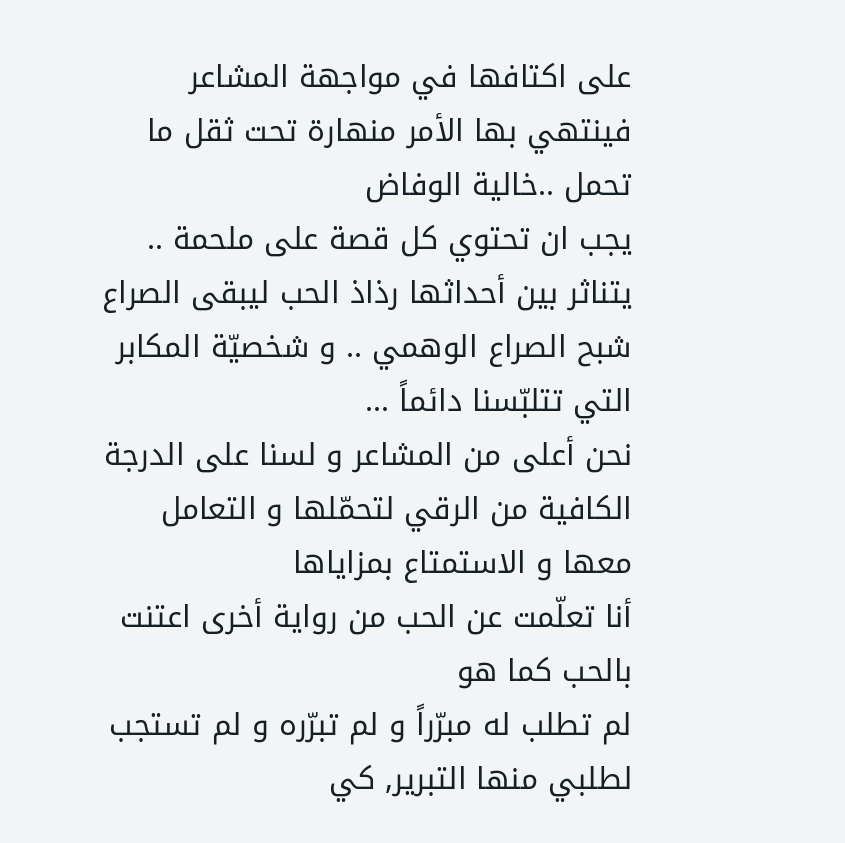على اكتافها في مواجهة المشاعر
فينتهي بها الأمر منهارة تحت ثقل ما تحمل ..خالية الوفاض
يجب ان تحتوي كل قصة على ملحمة .. يتناثر بين أحداثها رذاذ الحب ليبقى الصراع
شبح الصراع الوهمي .. و شخصيّة المكابر التي تتلبّسنا دائماً ...
نحن أعلى من المشاعر و لسنا على الدرجة الكافية من الرقي لتحمّلها و التعامل معها و الاستمتاع بمزاياها
أنا تعلّمت عن الحب من رواية أخرى اعتنت بالحب كما هو
لم تطلب له مبرّراً و لم تبرّره و لم تستجب لطلبي منها التبرير, كي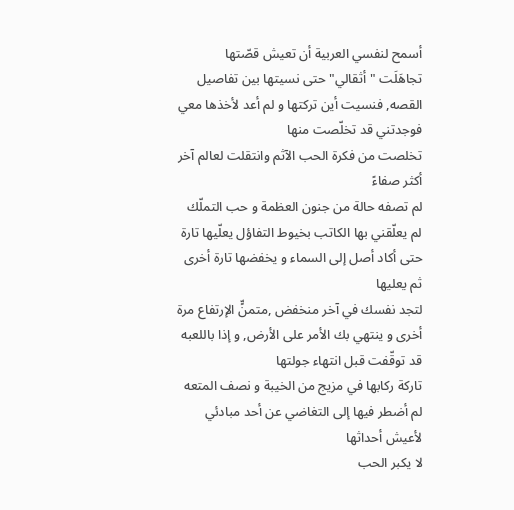أسمح لنفسي العربية أن تعيش قصّتها
تجاهَلَت "أثقالي" حتى نسيتها بين تفاصيل القصه, فنسيت أين تركتها و لم أعد لأخذها معي
فوجدتني قد تخلّصت منها
تخلصت من فكرة الحب الآثم وانتقلت لعالم آخر أكثر صفاءً
لم تصفه حالة من جنون العظمة و حب التملّك
لم يعلّقني بها الكاتب بخيوط التفاؤل يعلّيها تارة حتى أكاد أصل إلى السماء و يخفضها تارة أخرى ثم يعليها
لتجد نفسك في آخر منخفض ,متمنٍّ الإرتفاع مرة أخرى و ينتهي بك الأمر على الأرض, و إذا باللعبه قد توقّفت قبل انتهاء جولتها
تاركة ركابها في مزيج من الخيبة و نصف المتعه
لم أضطر فيها إلى التغاضي عن أحد مبادئي لأعيش أحداثها
لا يكبر الحب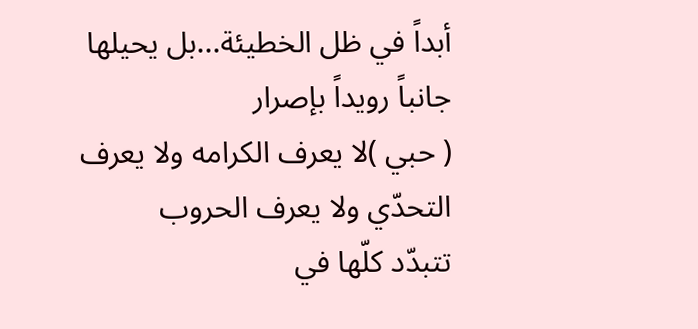أبداً في ظل الخطيئة...بل يحيلها جانباً رويداً بإصرار
( حبي )لا يعرف الكرامه ولا يعرف التحدّي ولا يعرف الحروب
تتبدّد كلّها في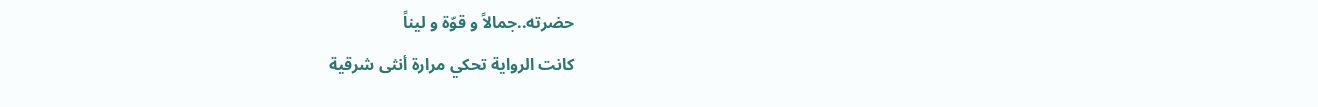حضرته..جمالاً و قوّة و ليناً
كانت الرواية تحكي مرارة أنثى شرقية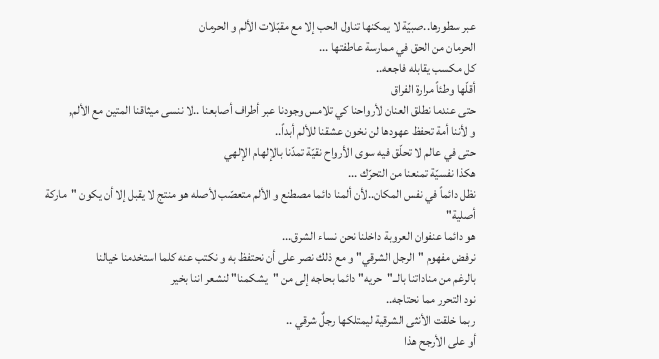عبر سطورها..صبيّة لا يمكنها تناول الحب إلا مع مقبّلات الألم و الحرمان
الحرمان من الحق في ممارسة عاطفتها ...
كل مكسب يقابله فاجعه..
أقلّها وطئاً مرارة الفراق
حتى عندما نطلق العنان لأرواحنا كي تلامس وجودنا عبر أطراف أصابعنا ..لا ننسى ميثاقنا المتين مع الألم,
و لأننا أمة تحفظ عهودها لن نخون عشقنا للألم أبداً..
حتى في عالم لا تحلّق فيه سوى الأرواح نقيّة تمدّنا بالإلهام الإلهي
هكذا نفسيّة تمنعنا من التحرّك ...
نظل دائماً في نفس المكان..لأن ألمنا دائما مصطنع و الألم متعصّب لأصله هو منتج لا يقبل إلا أن يكون "ماركة أصلية"
هو دائما عنفوان العروبة داخلنا نحن نساء الشرق...
نرفض مفهوم "الرجل الشرقي" و مع ذلك نصر على أن نحتفظ به و نكتب عنه كلما استخدمنا خيالنا
بالرغم من مناداتنا بالــ"حريه" دائما بحاجه إلى من "يشكمنا" لنشعر اننا بخير
نود التحرر مما نحتاجه..
ربما خلقت الأنثى الشرقية ليمتلكها رجلٌ شرقي ..
أو على الأرجح هذا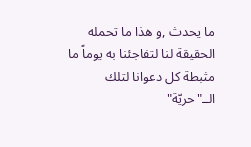ما يحدث ,و هذا ما تحمله الحقيقة لنا لتفاجئنا به يوماً ما مثبطة كل دعوانا لتلك الــ"حريّة"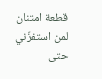قطعة امتنان لمن استفزّني حتى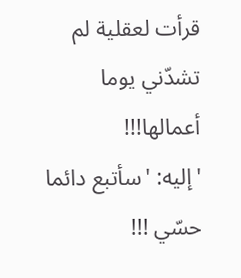قرأت لعقلية لم تشدّني يوما أعمالها!!!
'إليه: 'سأتبع دائما حسّي !!!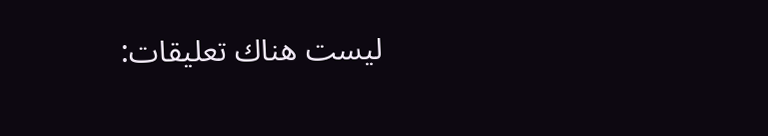ليست هناك تعليقات: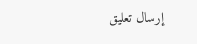إرسال تعليق